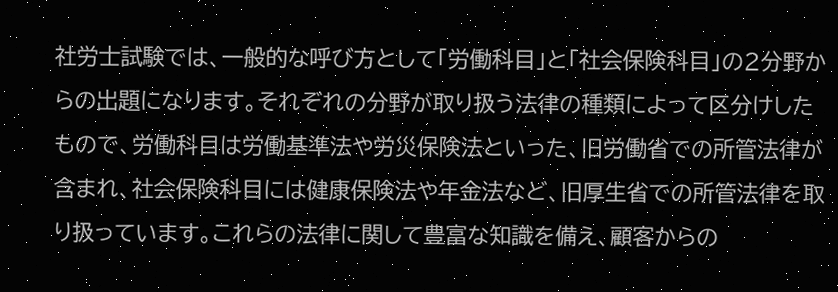社労士試験では、一般的な呼び方として「労働科目」と「社会保険科目」の2分野からの出題になります。それぞれの分野が取り扱う法律の種類によって区分けしたもので、労働科目は労働基準法や労災保険法といった、旧労働省での所管法律が含まれ、社会保険科目には健康保険法や年金法など、旧厚生省での所管法律を取り扱っています。これらの法律に関して豊富な知識を備え、顧客からの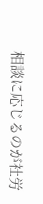相談に応じるのが社労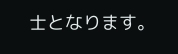士となります。